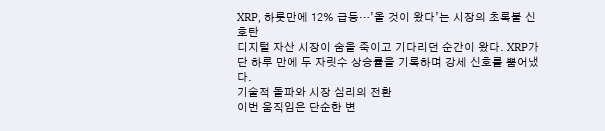XRP, 하룻만에 12% 급등…’올 것이 왔다’는 시장의 초록불 신호탄
디지털 자산 시장이 숨을 죽이고 기다리던 순간이 왔다. XRP가 단 하루 만에 두 자릿수 상승률을 기록하며 강세 신호를 뿜어냈다.
기술적 돌파와 시장 심리의 전환
이번 움직임은 단순한 변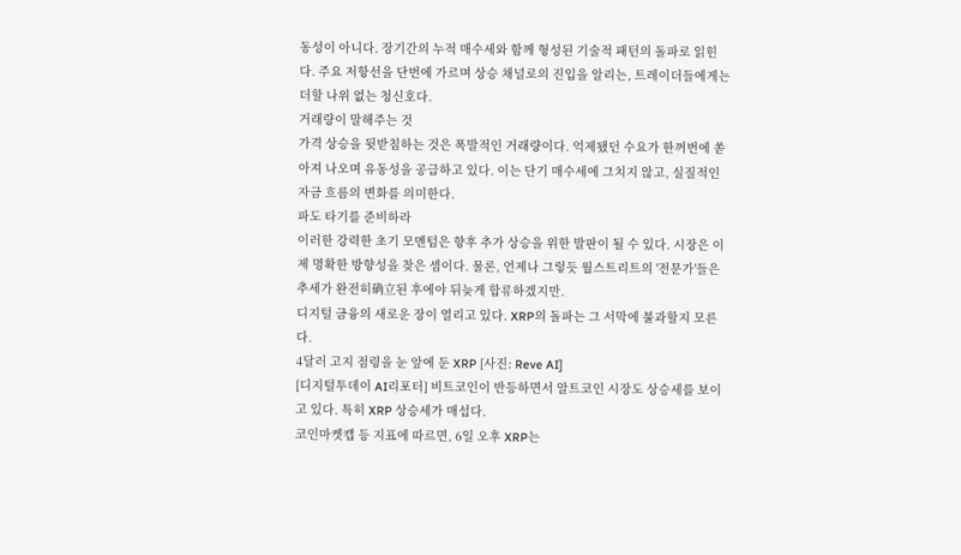동성이 아니다. 장기간의 누적 매수세와 함께 형성된 기술적 패턴의 돌파로 읽힌다. 주요 저항선을 단번에 가르며 상승 채널로의 진입을 알리는, 트레이더들에게는 더할 나위 없는 청신호다.
거래량이 말해주는 것
가격 상승을 뒷받침하는 것은 폭발적인 거래량이다. 억제됐던 수요가 한꺼번에 쏟아져 나오며 유동성을 공급하고 있다. 이는 단기 매수세에 그치지 않고, 실질적인 자금 흐름의 변화를 의미한다.
파도 타기를 준비하라
이러한 강력한 초기 모멘텀은 향후 추가 상승을 위한 발판이 될 수 있다. 시장은 이제 명확한 방향성을 찾은 셈이다. 물론, 언제나 그렇듯 월스트리트의 '전문가'들은 추세가 완전히确立된 후에야 뒤늦게 합류하겠지만.
디지털 금융의 새로운 장이 열리고 있다. XRP의 돌파는 그 서막에 불과할지 모른다.
4달러 고지 점령을 눈 앞에 둔 XRP [사진: Reve AI]
[디지털투데이 AI리포터] 비트코인이 반등하면서 알트코인 시장도 상승세를 보이고 있다. 특히 XRP 상승세가 매섭다.
코인마켓캡 등 지표에 따르면, 6일 오후 XRP는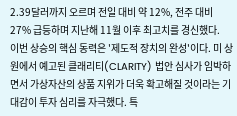2.39달러까지 오르며 전일 대비 약 12%, 전주 대비 27% 급등하며 지난해 11월 이후 최고치를 경신했다.
이번 상승의 핵심 동력은 '제도적 장치의 완성'이다. 미 상원에서 예고된 클래리티(CLARITY) 법안 심사가 임박하면서 가상자산의 상품 지위가 더욱 확고해질 것이라는 기대감이 투자 심리를 자극했다. 특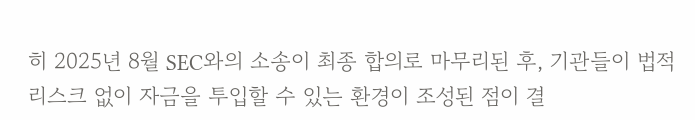히 2025년 8월 SEC와의 소송이 최종 합의로 마무리된 후, 기관들이 법적 리스크 없이 자금을 투입할 수 있는 환경이 조성된 점이 결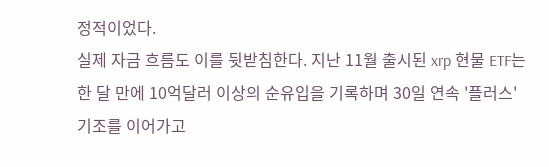정적이었다.
실제 자금 흐름도 이를 뒷받침한다. 지난 11월 출시된 xrp 현물 ETF는 한 달 만에 10억달러 이상의 순유입을 기록하며 30일 연속 '플러스' 기조를 이어가고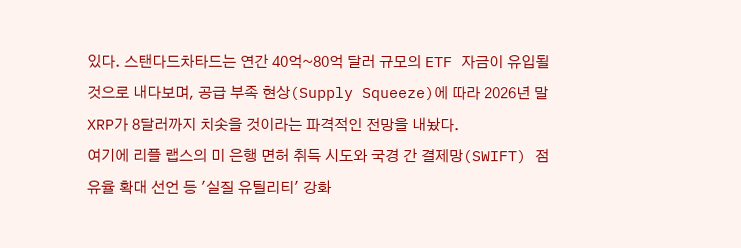있다. 스탠다드차타드는 연간 40억~80억 달러 규모의 ETF 자금이 유입될 것으로 내다보며, 공급 부족 현상(Supply Squeeze)에 따라 2026년 말 XRP가 8달러까지 치솟을 것이라는 파격적인 전망을 내놨다.
여기에 리플 랩스의 미 은행 면허 취득 시도와 국경 간 결제망(SWIFT) 점유율 확대 선언 등 '실질 유틸리티' 강화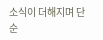소식이 더해지며 단순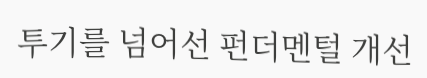투기를 넘어선 펀더멘털 개선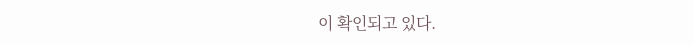이 확인되고 있다.